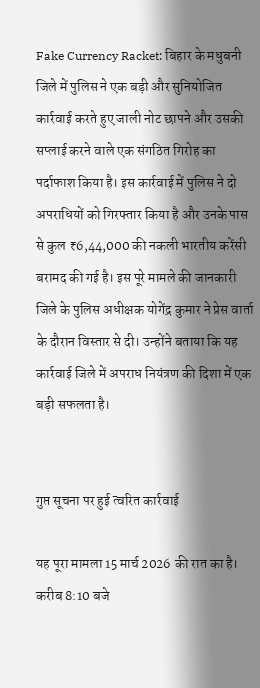Fake Currency Racket: बिहार के मधुबनी जिले में पुलिस ने एक बड़ी और सुनियोजित कार्रवाई करते हुए जाली नोट छापने और उसकी सप्लाई करने वाले एक संगठित गिरोह का पर्दाफाश किया है। इस कार्रवाई में पुलिस ने दो अपराधियों को गिरफ्तार किया है और उनके पास से कुल ₹6,44,000 की नकली भारतीय करेंसी बरामद की गई है। इस पूरे मामले की जानकारी जिले के पुलिस अधीक्षक योगेंद्र कुमार ने प्रेस वार्ता के दौरान विस्तार से दी। उन्होंने बताया कि यह कार्रवाई जिले में अपराध नियंत्रण की दिशा में एक बड़ी सफलता है।


गुप्त सूचना पर हुई त्वरित कार्रवाई

यह पूरा मामला 15 मार्च 2026 की रात का है। करीब 8:10 बजे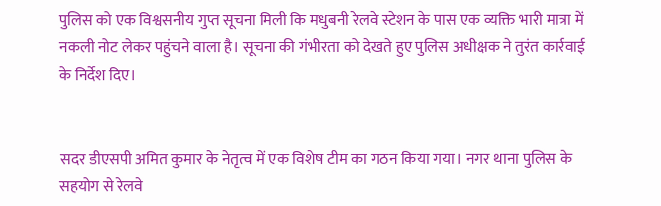पुलिस को एक विश्वसनीय गुप्त सूचना मिली कि मधुबनी रेलवे स्टेशन के पास एक व्यक्ति भारी मात्रा में नकली नोट लेकर पहुंचने वाला है। सूचना की गंभीरता को देखते हुए पुलिस अधीक्षक ने तुरंत कार्रवाई के निर्देश दिए।


सदर डीएसपी अमित कुमार के नेतृत्व में एक विशेष टीम का गठन किया गया। नगर थाना पुलिस के सहयोग से रेलवे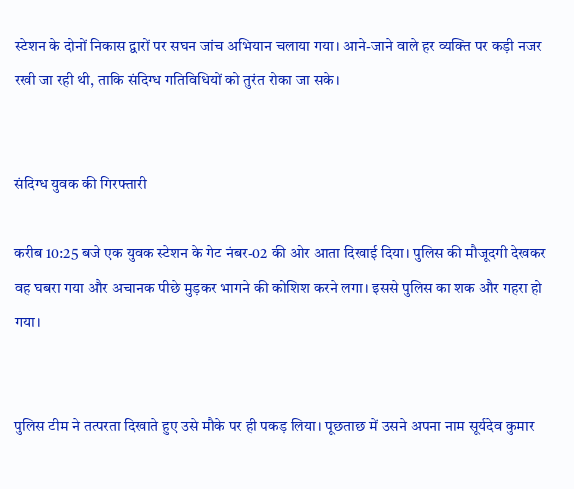स्टेशन के दोनों निकास द्वारों पर सघन जांच अभियान चलाया गया। आने-जाने वाले हर व्यक्ति पर कड़ी नजर रखी जा रही थी, ताकि संदिग्ध गतिविधियों को तुरंत रोका जा सके।


संदिग्ध युवक की गिरफ्तारी

करीब 10:25 बजे एक युवक स्टेशन के गेट नंबर-02 की ओर आता दिखाई दिया। पुलिस की मौजूदगी देखकर वह घबरा गया और अचानक पीछे मुड़कर भागने की कोशिश करने लगा। इससे पुलिस का शक और गहरा हो गया।


पुलिस टीम ने तत्परता दिखाते हुए उसे मौके पर ही पकड़ लिया। पूछताछ में उसने अपना नाम सूर्यदेव कुमार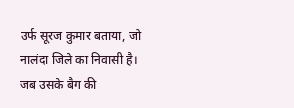उर्फ सूरज कुमार बताया, जो नालंदा जिले का निवासी है। जब उसके बैग की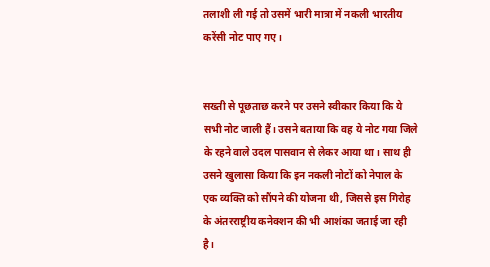तलाशी ली गई तो उसमें भारी मात्रा में नकली भारतीय करेंसी नोट पाए गए।


सख्ती से पूछताछ करने पर उसने स्वीकार किया कि ये सभी नोट जाली हैं। उसने बताया कि वह ये नोट गया जिले के रहने वाले उदल पासवान से लेकर आया था। साथ ही उसने खुलासा किया कि इन नकली नोटों को नेपाल के एक व्यक्ति को सौंपने की योजना थी, जिससे इस गिरोह के अंतरराष्ट्रीय कनेक्शन की भी आशंका जताई जा रही है।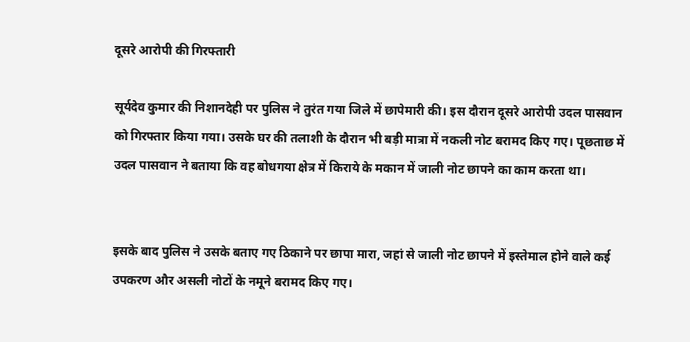दूसरे आरोपी की गिरफ्तारी

सूर्यदेव कुमार की निशानदेही पर पुलिस ने तुरंत गया जिले में छापेमारी की। इस दौरान दूसरे आरोपी उदल पासवान को गिरफ्तार किया गया। उसके घर की तलाशी के दौरान भी बड़ी मात्रा में नकली नोट बरामद किए गए। पूछताछ में उदल पासवान ने बताया कि वह बोधगया क्षेत्र में किराये के मकान में जाली नोट छापने का काम करता था।


इसके बाद पुलिस ने उसके बताए गए ठिकाने पर छापा मारा, जहां से जाली नोट छापने में इस्तेमाल होने वाले कई उपकरण और असली नोटों के नमूने बरामद किए गए।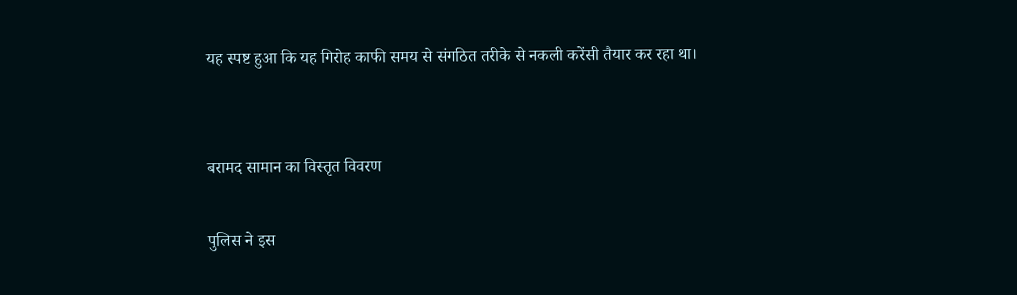यह स्पष्ट हुआ कि यह गिरोह काफी समय से संगठित तरीके से नकली करेंसी तैयार कर रहा था।


बरामद सामान का विस्तृत विवरण

पुलिस ने इस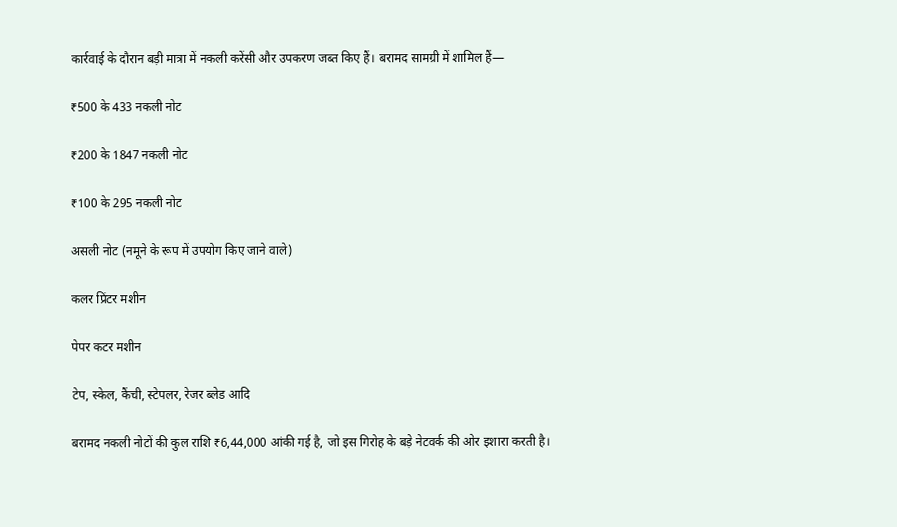कार्रवाई के दौरान बड़ी मात्रा में नकली करेंसी और उपकरण जब्त किए हैं। बरामद सामग्री में शामिल हैं—

₹500 के 433 नकली नोट

₹200 के 1847 नकली नोट

₹100 के 295 नकली नोट

असली नोट (नमूने के रूप में उपयोग किए जाने वाले)

कलर प्रिंटर मशीन

पेपर कटर मशीन

टेप, स्केल, कैंची, स्टेपलर, रेजर ब्लेड आदि

बरामद नकली नोटों की कुल राशि ₹6,44,000 आंकी गई है, जो इस गिरोह के बड़े नेटवर्क की ओर इशारा करती है।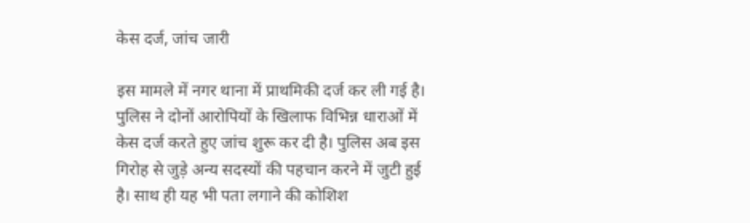केस दर्ज, जांच जारी

इस मामले में नगर थाना में प्राथमिकी दर्ज कर ली गई है। पुलिस ने दोनों आरोपियों के खिलाफ विभिन्न धाराओं में केस दर्ज करते हुए जांच शुरू कर दी है। पुलिस अब इस गिरोह से जुड़े अन्य सदस्यों की पहचान करने में जुटी हुई है। साथ ही यह भी पता लगाने की कोशिश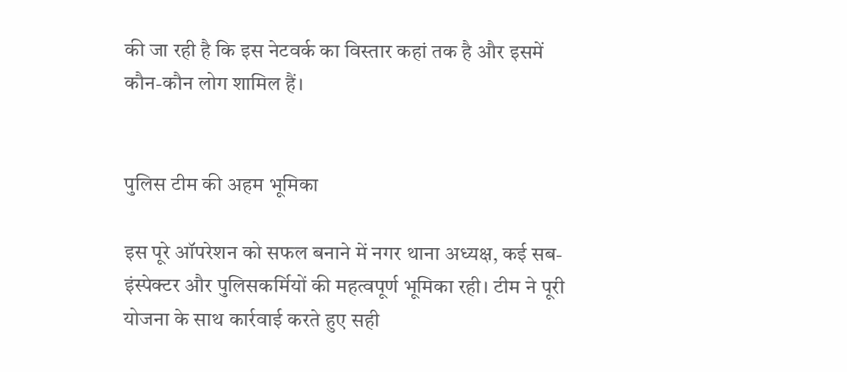की जा रही है कि इस नेटवर्क का विस्तार कहां तक है और इसमें कौन-कौन लोग शामिल हैं।


पुलिस टीम की अहम भूमिका

इस पूरे ऑपरेशन को सफल बनाने में नगर थाना अध्यक्ष, कई सब-इंस्पेक्टर और पुलिसकर्मियों की महत्वपूर्ण भूमिका रही। टीम ने पूरी योजना के साथ कार्रवाई करते हुए सही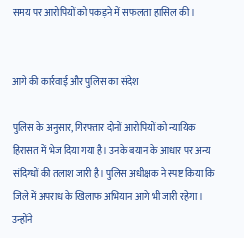समय पर आरोपियों को पकड़ने में सफलता हासिल की।


आगे की कार्रवाई और पुलिस का संदेश

पुलिस के अनुसार, गिरफ्तार दोनों आरोपियों को न्यायिक हिरासत में भेज दिया गया है। उनके बयान के आधार पर अन्य संदिग्धों की तलाश जारी है। पुलिस अधीक्षक ने स्पष्ट किया कि जिले में अपराध के खिलाफ अभियान आगे भी जारी रहेगा। उन्होंने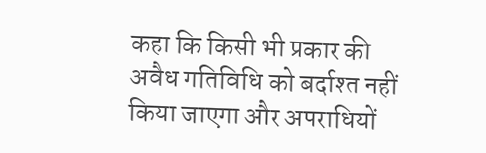कहा कि किसी भी प्रकार की अवैध गतिविधि को बर्दाश्त नहीं किया जाएगा और अपराधियों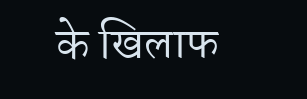के खिलाफ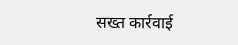सख्त कार्रवाई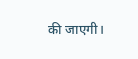की जाएगी।